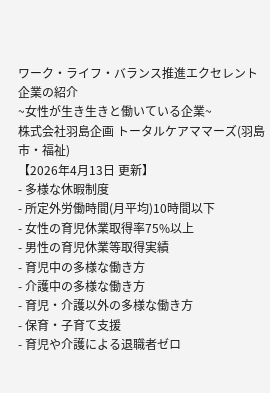ワーク・ライフ・バランス推進エクセレント企業の紹介
~女性が生き生きと働いている企業~
株式会社羽島企画 トータルケアママーズ(羽島市・福祉)
【2026年4月13日 更新】
- 多様な休暇制度
- 所定外労働時間(月平均)10時間以下
- 女性の育児休業取得率75%以上
- 男性の育児休業等取得実績
- 育児中の多様な働き方
- 介護中の多様な働き方
- 育児・介護以外の多様な働き方
- 保育・子育て支援
- 育児や介護による退職者ゼロ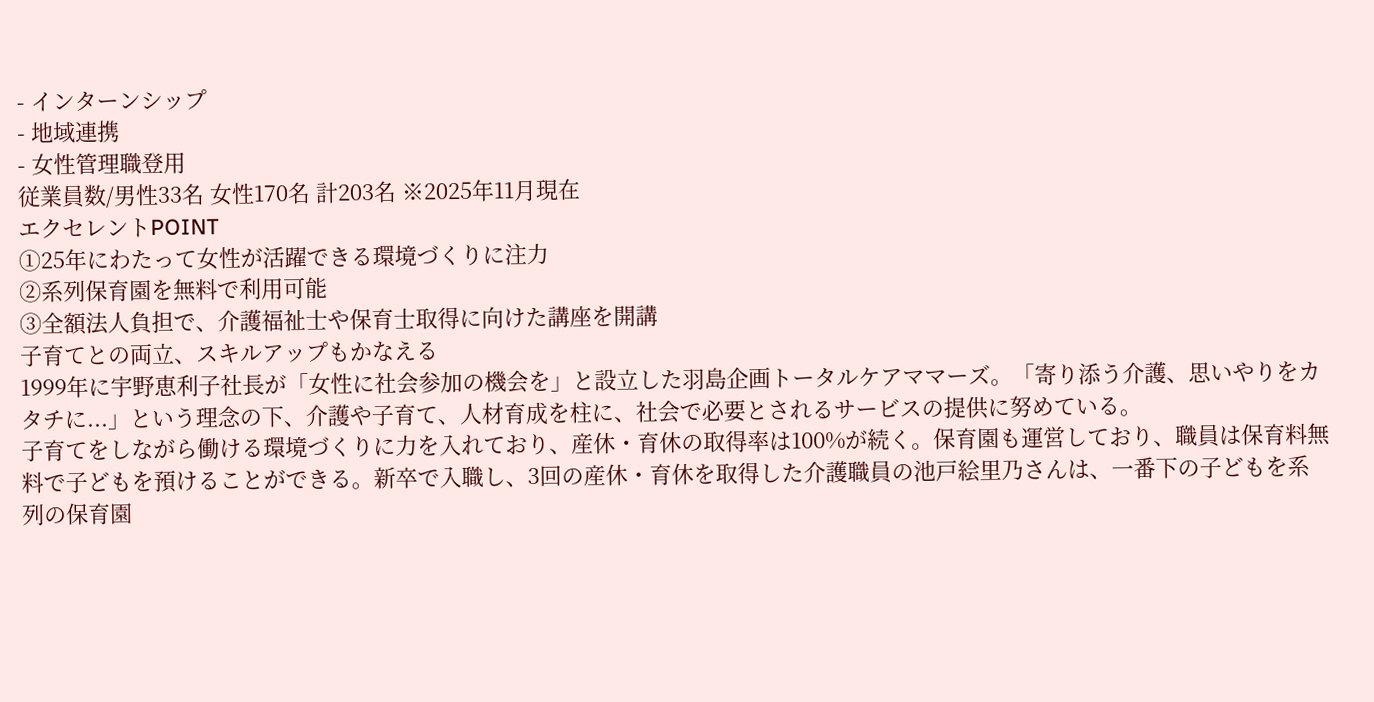- インターンシップ
- 地域連携
- 女性管理職登用
従業員数/男性33名 女性170名 計203名 ※2025年11月現在
エクセレントPOINT
①25年にわたって女性が活躍できる環境づくりに注力
②系列保育園を無料で利用可能
③全額法人負担で、介護福祉士や保育士取得に向けた講座を開講
子育てとの両立、スキルアップもかなえる
1999年に宇野恵利子社長が「女性に社会参加の機会を」と設立した羽島企画トータルケアママーズ。「寄り添う介護、思いやりをカタチに...」という理念の下、介護や子育て、人材育成を柱に、社会で必要とされるサービスの提供に努めている。
子育てをしながら働ける環境づくりに力を入れており、産休・育休の取得率は100%が続く。保育園も運営しており、職員は保育料無料で子どもを預けることができる。新卒で入職し、3回の産休・育休を取得した介護職員の池戸絵里乃さんは、一番下の子どもを系列の保育園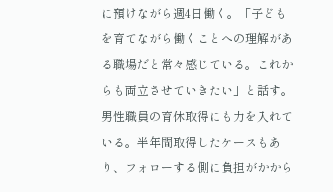に預けながら週4日働く。「子どもを育てながら働くことへの理解がある職場だと常々感じている。これからも両立させていきたい」と話す。男性職員の育休取得にも力を入れている。半年間取得したケースもあり、フォローする側に負担がかから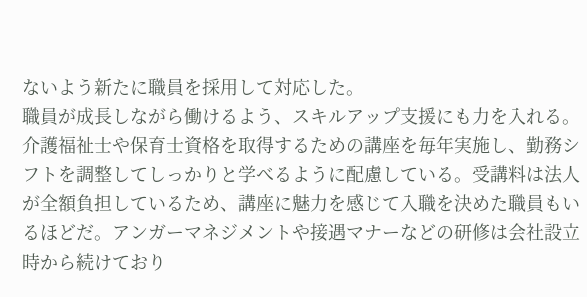ないよう新たに職員を採用して対応した。
職員が成長しながら働けるよう、スキルアップ支援にも力を入れる。介護福祉士や保育士資格を取得するための講座を毎年実施し、勤務シフトを調整してしっかりと学べるように配慮している。受講料は法人が全額負担しているため、講座に魅力を感じて入職を決めた職員もいるほどだ。アンガーマネジメントや接遇マナーなどの研修は会社設立時から続けており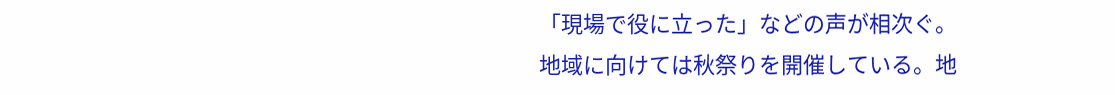「現場で役に立った」などの声が相次ぐ。
地域に向けては秋祭りを開催している。地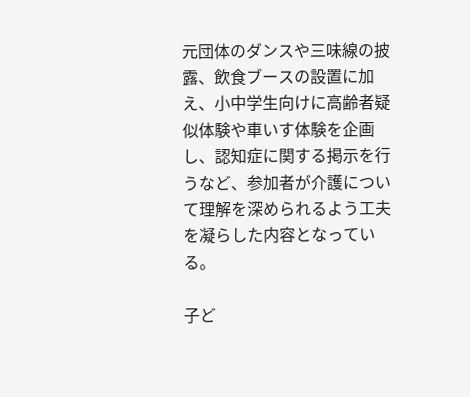元団体のダンスや三味線の披露、飲食ブースの設置に加え、小中学生向けに高齢者疑似体験や車いす体験を企画し、認知症に関する掲示を行うなど、参加者が介護について理解を深められるよう工夫を凝らした内容となっている。

子ど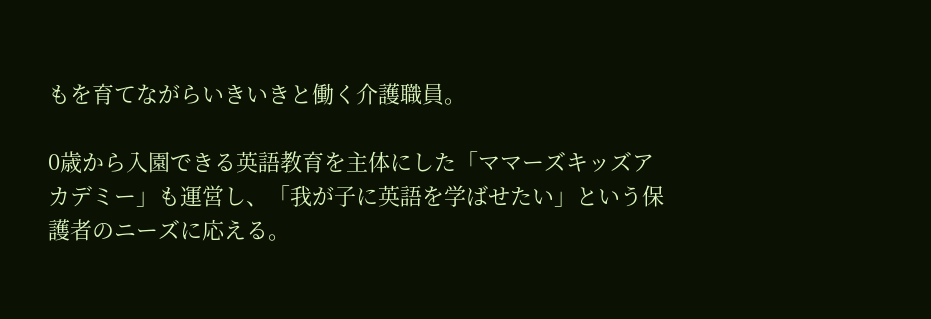もを育てながらいきいきと働く介護職員。

0歳から入園できる英語教育を主体にした「ママーズキッズアカデミー」も運営し、「我が子に英語を学ばせたい」という保護者のニーズに応える。